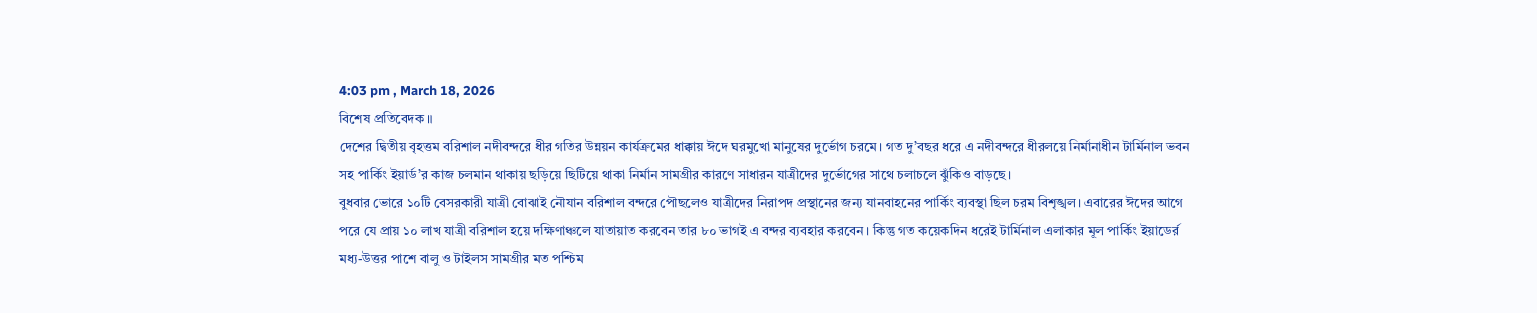4:03 pm , March 18, 2026
বিশেষ প্রতিবেদক ॥
দেশের দ্বিতীয় বৃহত্তম বরিশাল নদীবন্দরে ধীর গতির উন্নয়ন কার্যক্রমের ধাক্কায় ঈদে ঘরমুখো মানুষের দুর্ভোগ চরমে। গত দু’বছর ধরে এ নদীবন্দরে ধীরলয়ে নির্মানাধীন টার্মিনাল ভবন সহ পার্কিং ইয়ার্ড’র কাজ চলমান থাকায় ছড়িয়ে ছিটিয়ে থাকা নির্মান সামগ্রীর কারণে সাধারন যাত্রীদের দুর্ভোগের সাথে চলাচলে ঝুঁকিও বাড়ছে।
বুধবার ভোরে ১০টি বেসরকারী যাত্রী বোঝাই নৌযান বরিশাল বন্দরে পৌছলেও যাত্রীদের নিরাপদ প্রস্থানের জন্য যানবাহনের পার্কিং ব্যবস্থা ছিল চরম বিশৃঙ্খল। এবারের ঈদের আগে পরে যে প্রায় ১০ লাখ যাত্রী বরিশাল হয়ে দক্ষিণাঞ্চলে যাতায়াত করবেন তার ৮০ ভাগই এ বন্দর ব্যবহার করবেন। কিন্তু গত কয়েকদিন ধরেই টার্মিনাল এলাকার মূল পার্কিং ইয়াডের্র মধ্য-উত্তর পাশে বালু ও টাইলস সামগ্রীর মত পশ্চিম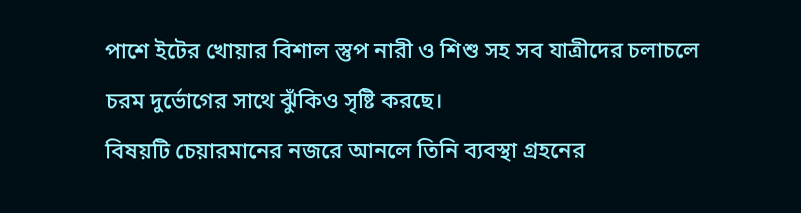পাশে ইটের খোয়ার বিশাল স্তুপ নারী ও শিশু সহ সব যাত্রীদের চলাচলে চরম দুর্ভোগের সাথে ঝুঁকিও সৃষ্টি করছে।
বিষয়টি চেয়ারমানের নজরে আনলে তিনি ব্যবস্থা গ্রহনের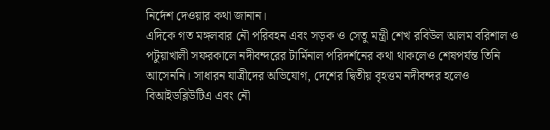নির্দেশ দেওয়ার কথা জানান।
এদিকে গত মঙ্গলবার নৌ পরিবহন এবং সড়ক ও সেতু মন্ত্রী শেখ রবিউল আলম বরিশাল ও পটুয়াখালী সফরকালে নদীবন্দরের টার্মিনাল পরিদর্শনের কথা থাকলেও শেষপর্যন্ত তিনি আসেননি। সাধারন যাত্রীদের অভিযোগ, দেশের দ্বিতীয় বৃহত্তম নদীবন্দর হলেও বিআইডব্লিউটিএ এবং নৌ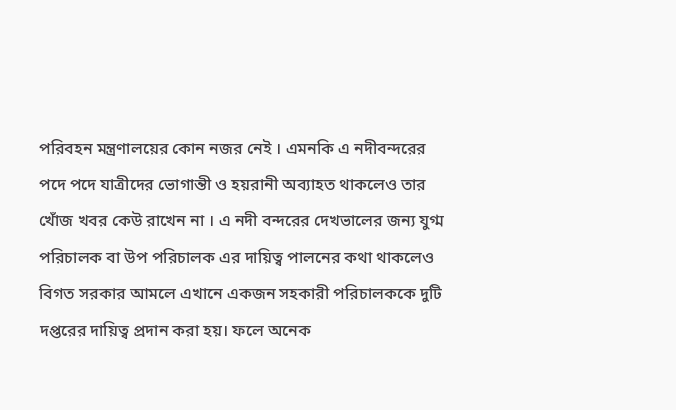পরিবহন মন্ত্রণালয়ের কোন নজর নেই । এমনকি এ নদীবন্দরের পদে পদে যাত্রীদের ভোগান্তী ও হয়রানী অব্যাহত থাকলেও তার খোঁজ খবর কেউ রাখেন না । এ নদী বন্দরের দেখভালের জন্য যুগ্ম পরিচালক বা উপ পরিচালক এর দায়িত্ব পালনের কথা থাকলেও বিগত সরকার আমলে এখানে একজন সহকারী পরিচালককে দুটি দপ্তরের দায়িত্ব প্রদান করা হয়। ফলে অনেক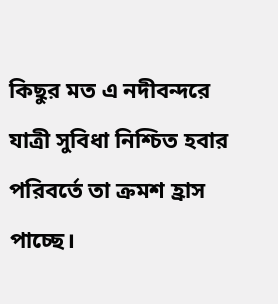কিছুর মত এ নদীবন্দরে যাত্রী সুবিধা নিশ্চিত হবার পরিবর্তে তা ক্রমশ হ্রাস পাচ্ছে।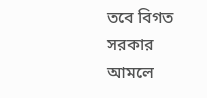তবে বিগত সরকার আমলে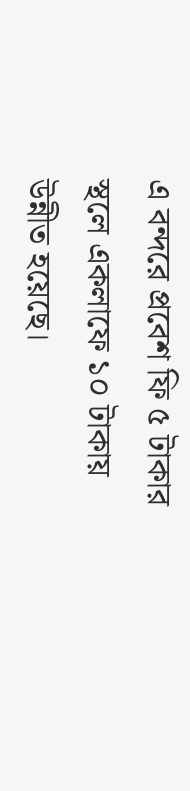এ বন্দরে প্রবেশ ফি ৫ টাকার স্থলে একলাফে ১০ টাকায় উন্নীত হয়েছে।